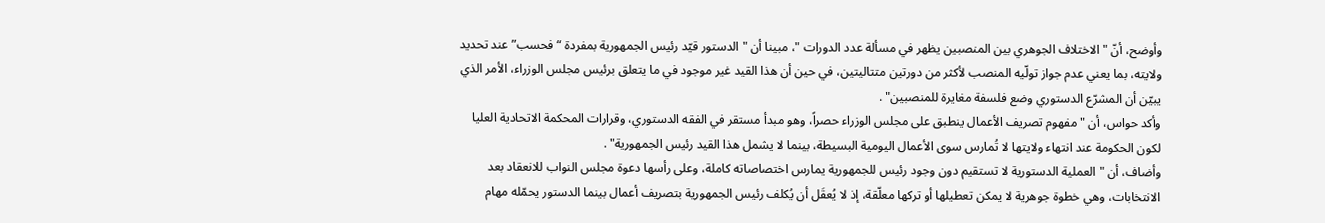وأوضح، أنّ " الاختلاف الجوهري بين المنصبين يظهر في مسألة عدد الدورات "، مبينا أن " الدستور قيّد رئيس الجمهورية بمفردة “فحسب” عند تحديد ولايته، بما يعني عدم جواز تولّيه المنصب لأكثر من دورتين متتاليتين، في حين أن هذا القيد غير موجود في ما يتعلق برئيس مجلس الوزراء، الأمر الذي يبيّن أن المشرّع الدستوري وضع فلسفة مغايرة للمنصبين" .
وأكد حواس، أن " مفهوم تصريف الأعمال ينطبق على مجلس الوزراء حصراً، وهو مبدأ مستقر في الفقه الدستوري، وقرارات المحكمة الاتحادية العليا لكون الحكومة عند انتهاء ولايتها لا تُمارس سوى الأعمال اليومية البسيطة، بينما لا يشمل هذا القيد رئيس الجمهورية" .
وأضاف، أن " العملية الدستورية لا تستقيم دون وجود رئيس للجمهورية يمارس اختصاصاته كاملة، وعلى رأسها دعوة مجلس النواب للانعقاد بعد الانتخابات، وهي خطوة جوهرية لا يمكن تعطيلها أو تركها معلّقة، إذ لا يُعقَل أن يُكلف رئيس الجمهورية بتصريف أعمال بينما الدستور يحمّله مهام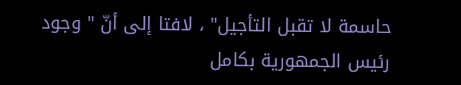حاسمة لا تقبل التأجيل" ، لافتا إلى أنّ " وجود رئيس الجمهورية بكامل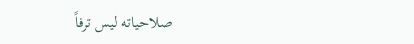صلاحياته ليس ترفاً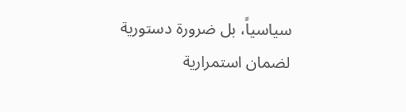سياسياً، بل ضرورة دستورية لضمان استمرارية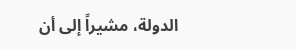الدولة، مشيراً إلى أن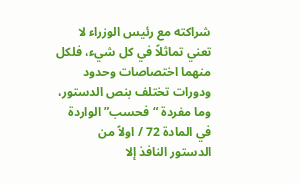شراكته مع رئيس الوزراء لا تعني تماثلاً في كل شيء، فلكل منهما اختصاصات وحدود ودورات تختلف بنص الدستور، وما مفردة “فحسب” الواردة في المادة 72 / اولاً من الدستور النافذ إلا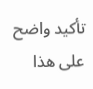تأكيد واضح على هذا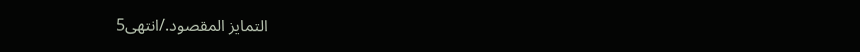التمايز المقصود./انتهى5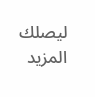ليصلك المزيد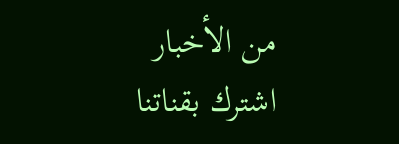من الأخبار اشترك بقناتنا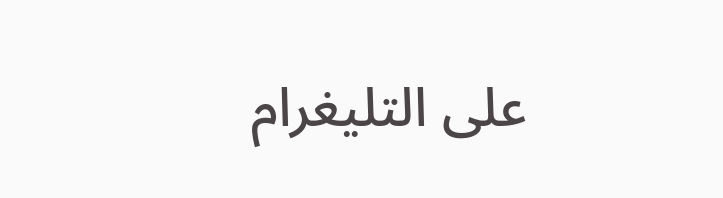على التليغرام